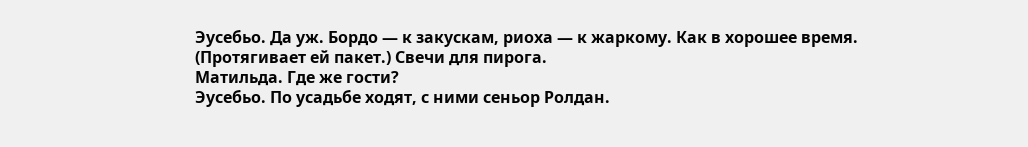Эусебьо. Да уж. Бордо — к закускам, риоха — к жаркому. Как в хорошее время. (Протягивает ей пакет.) Свечи для пирога.
Матильда. Где же гости?
Эусебьо. По усадьбе ходят, с ними сеньор Ролдан.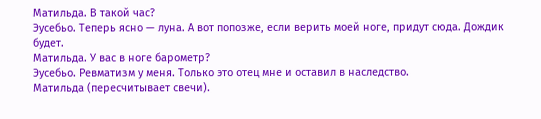Матильда. В такой час?
Эусебьо. Теперь ясно — луна. А вот попозже, если верить моей ноге, придут сюда. Дождик будет.
Матильда. У вас в ноге барометр?
Эусебьо. Ревматизм у меня. Только это отец мне и оставил в наследство.
Матильда (пересчитывает свечи).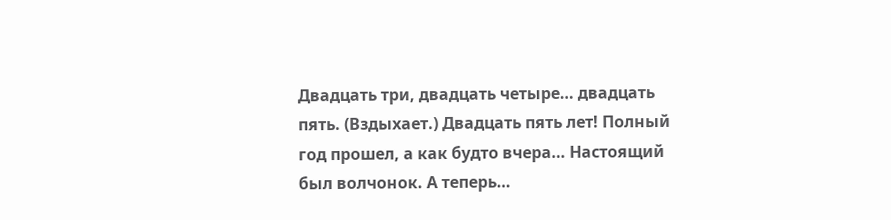Двадцать три, двадцать четыре… двадцать пять. (Вздыхает.) Двадцать пять лет! Полный год прошел, а как будто вчера… Настоящий был волчонок. А теперь…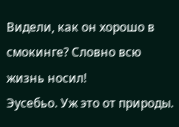Видели, как он хорошо в смокинге? Словно всю жизнь носил!
Эусебьо. Уж это от природы.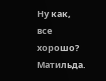Ну как, все хорошо?
Матильда.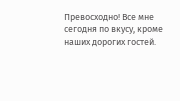Превосходно! Все мне сегодня по вкусу, кроме наших дорогих гостей.